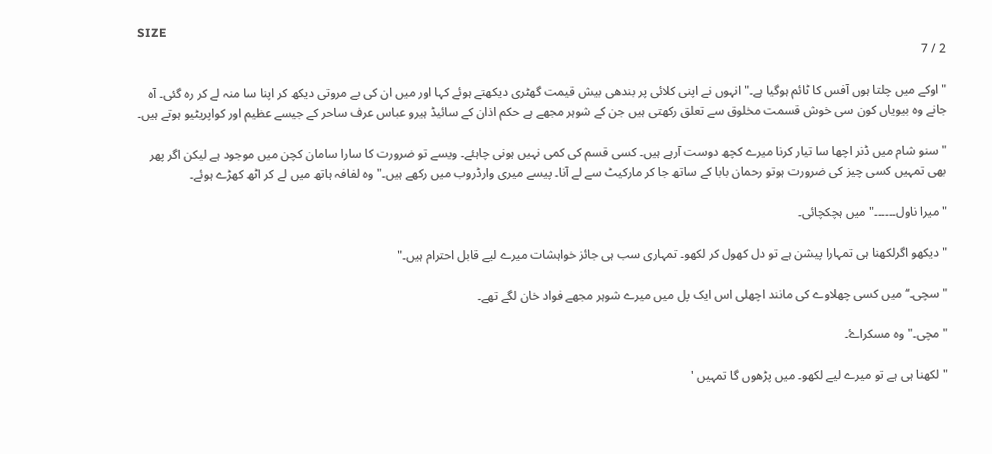SIZE
2 / 7

" اوکے میں چلتا ہوں آفس کا ٹائم ہوگیا ہے۔" انہوں نے اپنی کلائی پر بندھی بیش قیمت گھٹری دیکھتے ہوئے کہا اور میں ان کی بے مروتی دیکھ کر اپنا سا منہ لے کر رہ گئی۔ آہ جانے وہ بیویاں کون سی خوش قسمت مخلوق سے تعلق رکھتی ہیں جن کے شوہر مجھے ہے حکم اذان کے سائیڈ ہیرو عباس عرف ساحر کے جیسے عظیم اور کواپریٹیو ہوتے ہیں۔

" سنو شام میں ڈنر اچھا سا تیار کرنا میرے کچھ دوست آرہے ہیں۔ کسی قسم کی کمی نہیں ہونی چاہئے۔ ویسے تو ضرورت کا سارا سامان کچن میں موجود ہے لیکن اگر پھر بھی تمہیں کسی چیز کی ضرورت ہوتو رحمان بابا کے ساتھ جا کر مارکیٹ سے لے آنا۔ پیسے میری وارڈروب میں رکھے ہیں۔" وہ لفافہ ہاتھ میں لے کر اٹھ کھڑے ہوئے۔

" میرا ناول۔۔۔۔۔۔" میں ہچکچائی۔

" دیکھو اگرلکھنا ہی تمہارا پیشن ہے تو دل کھول کر لکھو۔ تمہاری سب ہی جائز خواہشات میرے لیے قابل احترام ہیں۔"

" سچی۔‘‘ میں کسی چھلاوے کی مانند اچھلی اس ایک پل میں میرے شوہر مجھے فواد خان لگے تھے۔

" مچی۔" وہ مسکراۓ۔

" لکھنا ہی ہے تو میرے لیے لکھو۔ میں پڑھوں گا تمہیں '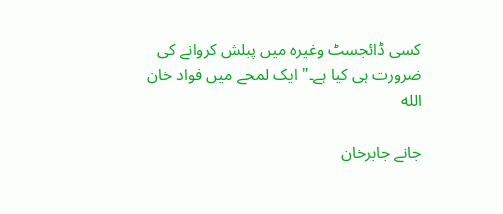کسی ڈائجسٹ وغیرہ میں پبلش کروانے کی ضرورت ہی کیا ہے۔" ایک لمحے میں فواد خان الله

جانے جابرخان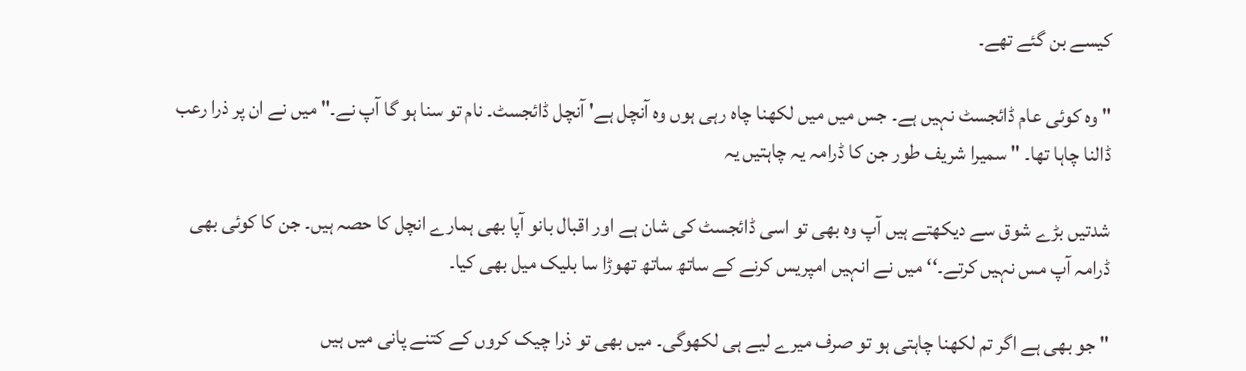کیسے بن گئے تھے۔

" وہ کوئی عام ڈائجسٹ نہیں ہے۔ جس میں میں لکھنا چاہ رہی ہوں وہ آنچل ہے' آنچل ڈائجسٹ۔ نام تو سنا ہو گا آپ نے۔" میں نے ان پر ذرا رعب ڈالنا چاہا تھا۔ " سمیرا شریف طور جن کا ڈرامہ یہ چاہتیں یہ

شدتیں بڑے شوق سے دیکھتے ہیں آپ وہ بھی تو اسی ڈائجسٹ کی شان ہے اور اقبال بانو آپا بھی ہمارے انچل کا حصہ ہیں۔ جن کا کوئی بھی ڈرامہ آپ مس نہیں کرتے۔‘‘ میں نے انہیں امپریس کرنے کے ساتھ ساتھ تھوڑا سا بلیک میل بھی کیا۔

" جو بھی ہے اگر تم لکھنا چاہتی ہو تو صرف میرے لیے ہی لکھوگی۔ میں بھی تو ذرا چیک کروں کے کتنے پانی میں ہیں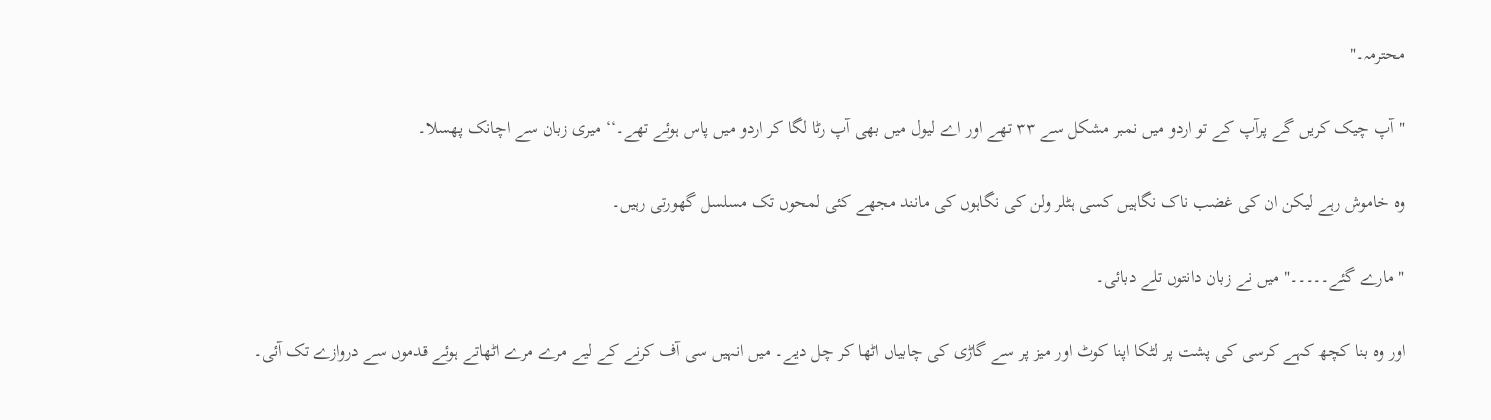محترمہ۔"

"آپ چیک کریں گے پرآپ کے تو اردو میں نمبر مشکل سے ۳۳ تھے اور اے لیول میں بھی آپ رٹا لگا کر اردو میں پاس ہوئے تھے۔‘‘ میری زبان سے اچانک پهسلا۔

وہ خاموش رہے لیکن ان کی غضب ناک نگاہیں کسی ہٹلر ولن کی نگاہوں کی مانند مجھے کئی لمحوں تک مسلسل گھورتی رہیں۔

" مارے گئے۔۔۔۔۔" میں نے زبان دانتوں تلے دبائی۔

اور وہ بنا کچھ کہے کرسی کی پشت پر لٹکا اپنا کوٹ اور میز پر سے گاڑی کی چابیاں اٹھا کر چل دیے۔ میں انہیں سی آف کرنے کے لیے مرے مرے اٹھاتے ہوئے قدموں سے دروازے تک آئی۔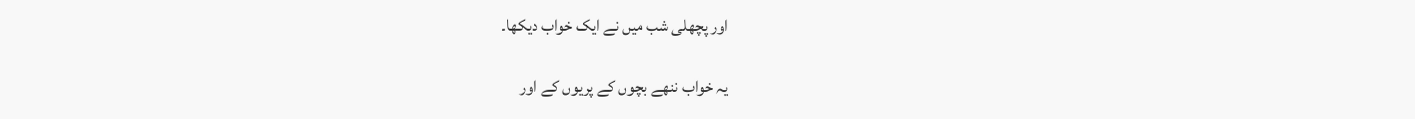اور پچھلی شب میں نے ایک خواب دیکھا۔

یہ خواب ننھے بچوں کے پریوں کے اور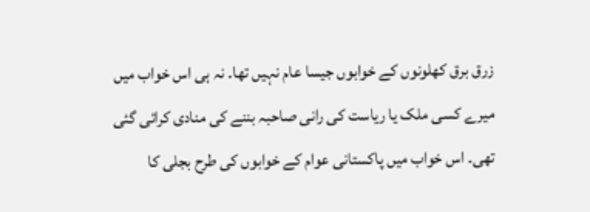زرق برق کھلونوں کے خوابوں جیسا عام نہیں تھا۔ نہ ہی اس خواب میں میرے کسی ملک یا ریاست کی رانی صاحبہ بننے کی منادی کرائی گئی تھی۔ اس خواب میں پاکستانی عوام کے خوابوں کی طرح بجلی کا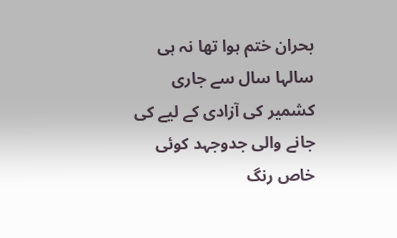بحران ختم ہوا تھا نہ ہی سالہا سال سے جاری کشمیر کی آزادی کے لیے کی جانے والی جدوجہد کوئی خاص رنگ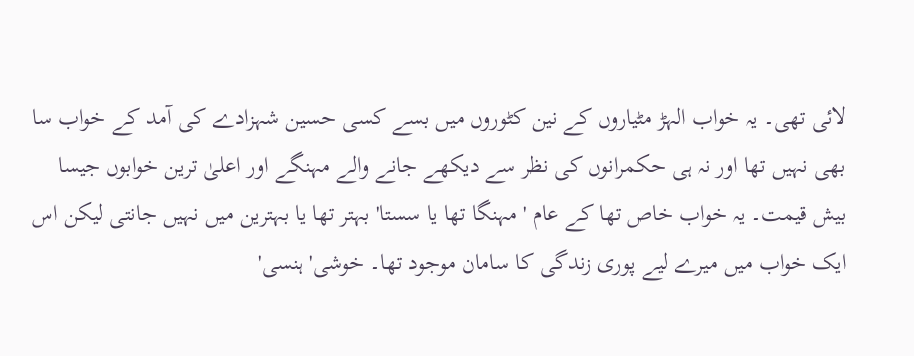لائی تھی۔ یہ خواب الہڑ مٹیاروں کے نین کٹوروں میں بسے کسی حسین شہزادے کی آمد کے خواب سا بھی نہیں تھا اور نہ ہی حکمرانوں کی نظر سے دیکھے جانے والے مہنگے اور اعلیٰ ترین خوابوں جیسا بیش قیمت۔ یہ خواب خاص تھا کے عام ' مہنگا تھا یا سستا' بہتر تھا یا بہترین میں نہیں جانتی لیکن اس ایک خواب میں میرے لیے پوری زندگی کا سامان موجود تھا۔ خوشی' ہنسی'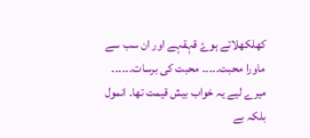کھلکھلاتے ہوۓ قہقہے اور ان سب سے ماورا محبت۔۔۔۔۔ محبت کی برسات۔۔۔۔۔۔ میرے لیے یہ خواب بیش قیمت تھا۔ انمول بلکہ بے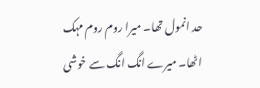حد انمول تھا۔ میرا روم روم مہک اٹھا۔ میرے انگ انگ سے خوشی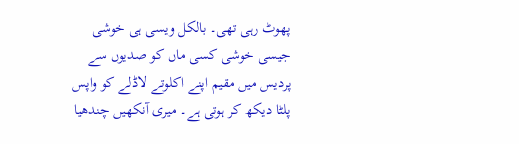پھوٹ رہی تھی۔ بالکل ویسی ہی خوشی جیسی خوشی کسی ماں کو صدیوں سے پردیس میں مقیم اپنے اکلوتے لاڈلے کو واپس پلٹا دیکھ کر ہوتی ہے۔ میری آنکھیں چندھیا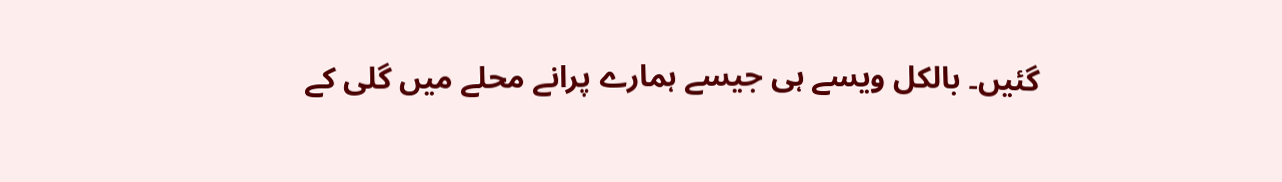گئیں۔ بالکل ویسے ہی جیسے ہمارے پرانے محلے میں گلی کے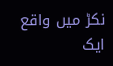نکڑ میں واقع ایک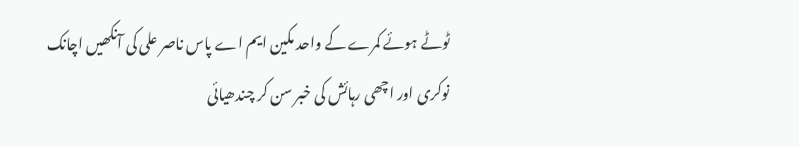ٹوٹے ہوئے کمرے کے واحد مکین ایم اے پاس ناصر علی کی آنکھیں اچانک نوکری اور اچھی رہائش کی خبر سن کر چندھیائی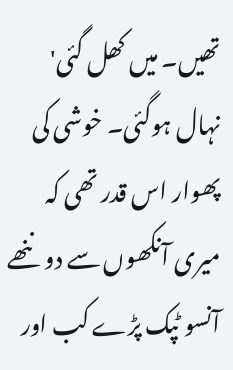تھیں۔ میں کھل گئی' نہال ہوگئی۔ خوشی کی پھوار اس قدر تھی کہ میری آنکھوں سے دو ننھے آنسو ٹپک پڑے کب اور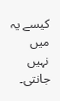کیسے یہ میں نہیں جانتی۔